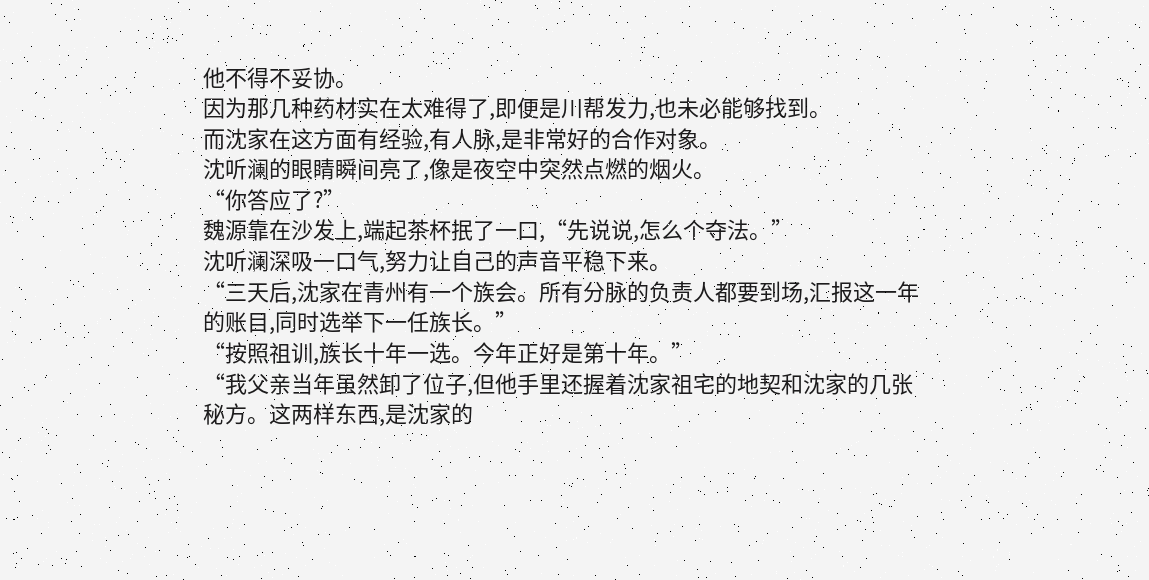他不得不妥协。
因为那几种药材实在太难得了,即便是川帮发力,也未必能够找到。
而沈家在这方面有经验,有人脉,是非常好的合作对象。
沈听澜的眼睛瞬间亮了,像是夜空中突然点燃的烟火。
“你答应了?”
魏源靠在沙发上,端起茶杯抿了一口,“先说说,怎么个夺法。”
沈听澜深吸一口气,努力让自己的声音平稳下来。
“三天后,沈家在青州有一个族会。所有分脉的负责人都要到场,汇报这一年的账目,同时选举下一任族长。”
“按照祖训,族长十年一选。今年正好是第十年。”
“我父亲当年虽然卸了位子,但他手里还握着沈家祖宅的地契和沈家的几张秘方。这两样东西,是沈家的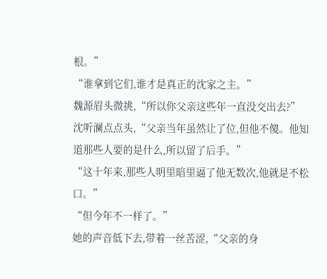根。”
“谁拿到它们,谁才是真正的沈家之主。”
魏源眉头微挑,“所以你父亲这些年一直没交出去?”
沈听澜点点头,“父亲当年虽然让了位,但他不傻。他知道那些人要的是什么,所以留了后手。”
“这十年来,那些人明里暗里逼了他无数次,他就是不松口。”
“但今年不一样了。”
她的声音低下去,带着一丝苦涩,“父亲的身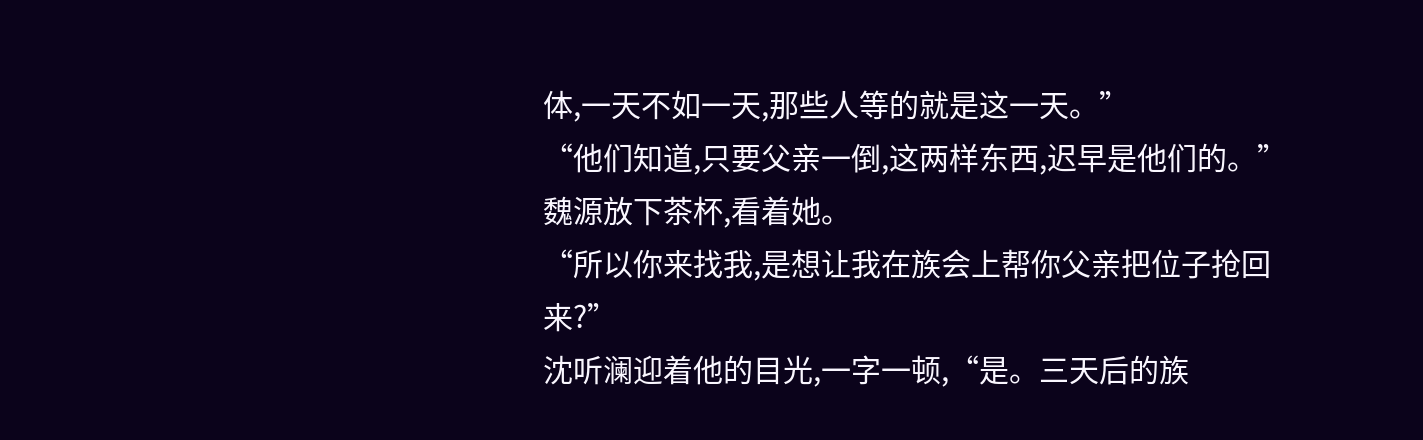体,一天不如一天,那些人等的就是这一天。”
“他们知道,只要父亲一倒,这两样东西,迟早是他们的。”
魏源放下茶杯,看着她。
“所以你来找我,是想让我在族会上帮你父亲把位子抢回来?”
沈听澜迎着他的目光,一字一顿,“是。三天后的族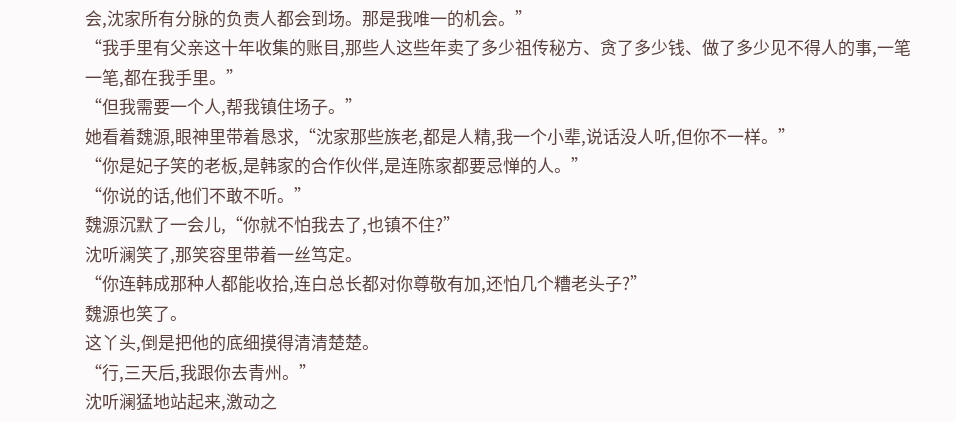会,沈家所有分脉的负责人都会到场。那是我唯一的机会。”
“我手里有父亲这十年收集的账目,那些人这些年卖了多少祖传秘方、贪了多少钱、做了多少见不得人的事,一笔一笔,都在我手里。”
“但我需要一个人,帮我镇住场子。”
她看着魏源,眼神里带着恳求,“沈家那些族老,都是人精,我一个小辈,说话没人听,但你不一样。”
“你是妃子笑的老板,是韩家的合作伙伴,是连陈家都要忌惮的人。”
“你说的话,他们不敢不听。”
魏源沉默了一会儿,“你就不怕我去了,也镇不住?”
沈听澜笑了,那笑容里带着一丝笃定。
“你连韩成那种人都能收拾,连白总长都对你尊敬有加,还怕几个糟老头子?”
魏源也笑了。
这丫头,倒是把他的底细摸得清清楚楚。
“行,三天后,我跟你去青州。”
沈听澜猛地站起来,激动之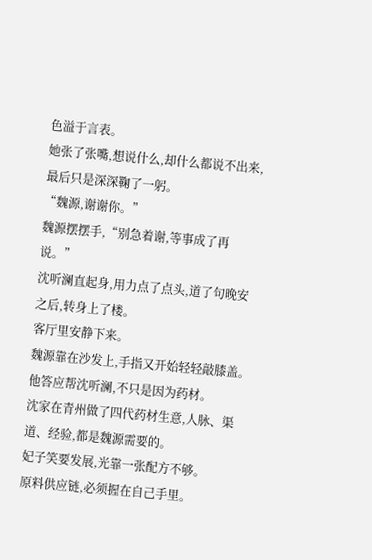色溢于言表。
她张了张嘴,想说什么,却什么都说不出来,最后只是深深鞠了一躬。
“魏源,谢谢你。”
魏源摆摆手,“别急着谢,等事成了再说。”
沈听澜直起身,用力点了点头,道了句晚安之后,转身上了楼。
客厅里安静下来。
魏源靠在沙发上,手指又开始轻轻敲膝盖。
他答应帮沈听澜,不只是因为药材。
沈家在青州做了四代药材生意,人脉、渠道、经验,都是魏源需要的。
妃子笑要发展,光靠一张配方不够。
原料供应链,必须握在自己手里。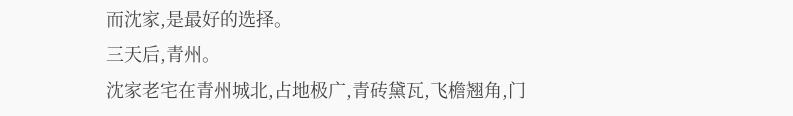而沈家,是最好的选择。
三天后,青州。
沈家老宅在青州城北,占地极广,青砖黛瓦,飞檐翘角,门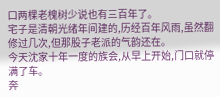口两棵老槐树少说也有三百年了。
宅子是清朝光绪年间建的,历经百年风雨,虽然翻修过几次,但那股子老派的气韵还在。
今天沈家十年一度的族会,从早上开始,门口就停满了车。
奔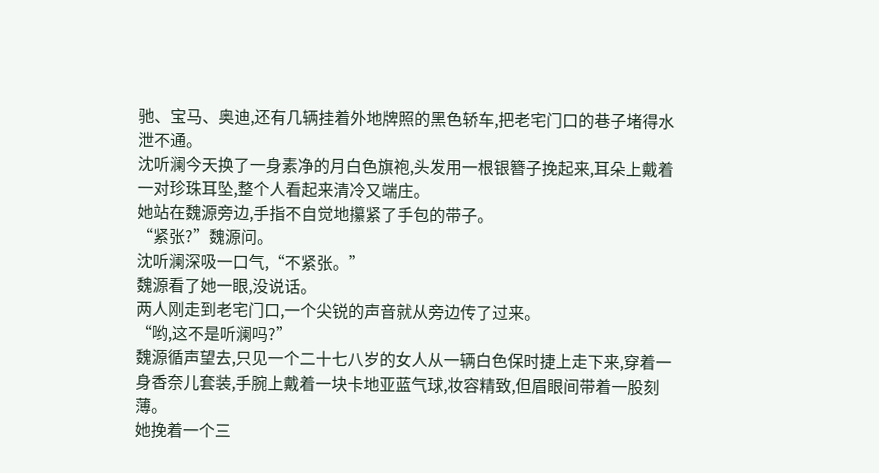驰、宝马、奥迪,还有几辆挂着外地牌照的黑色轿车,把老宅门口的巷子堵得水泄不通。
沈听澜今天换了一身素净的月白色旗袍,头发用一根银簪子挽起来,耳朵上戴着一对珍珠耳坠,整个人看起来清冷又端庄。
她站在魏源旁边,手指不自觉地攥紧了手包的带子。
“紧张?”魏源问。
沈听澜深吸一口气,“不紧张。”
魏源看了她一眼,没说话。
两人刚走到老宅门口,一个尖锐的声音就从旁边传了过来。
“哟,这不是听澜吗?”
魏源循声望去,只见一个二十七八岁的女人从一辆白色保时捷上走下来,穿着一身香奈儿套装,手腕上戴着一块卡地亚蓝气球,妆容精致,但眉眼间带着一股刻薄。
她挽着一个三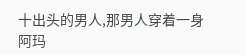十出头的男人,那男人穿着一身阿玛